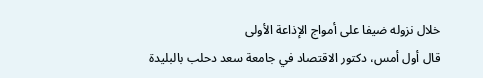خلال نزوله ضيفا على أمواج الإذاعة الأولى
قال أول أمس، دكتور الاقتصاد في جامعة سعد دحلب بالبليدة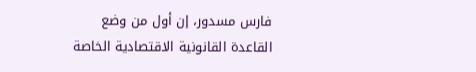فارس مسدور، إن أول من وضع القاعدة القانونية الاقتصادية الخاصة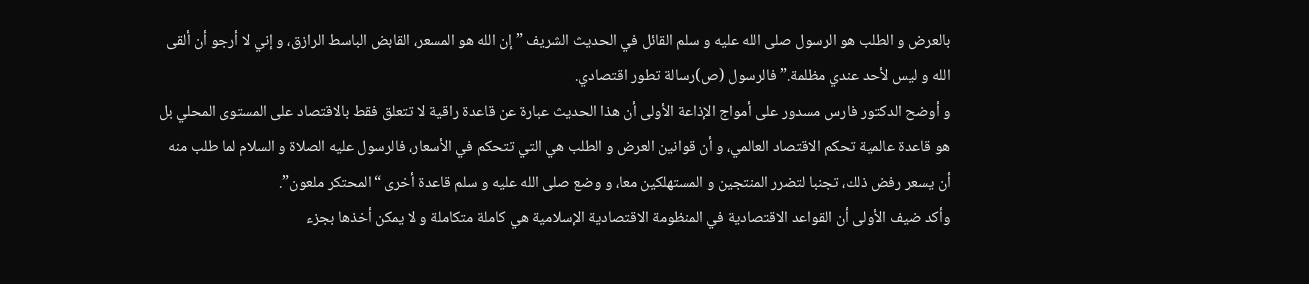بالعرض و الطلب هو الرسول صلى الله عليه و سلم القائل في الحديث الشريف ” إن الله هو المسعر، القابض الباسط الرازق، و إني لا أرجو أن ألقى الله و ليس لأحد عندي مظلمة.” فالرسول (ص)رسالة تطور اقتصادي.
و أوضح الدكتور فارس مسدور على أمواج الإذاعة الأولى أن هذا الحديث عبارة عن قاعدة راقية لا تتعلق فقط بالاقتصاد على المستوى المحلي بل هو قاعدة عالمية تحكم الاقتصاد العالمي، و أن قوانين العرض و الطلب هي التي تتحكم في الأسعار، فالرسول عليه الصلاة و السلام لما طلب منه أن يسعر رفض ذلك، تجنبا لتضرر المنتجين و المستهلكين معا، و وضع صلى الله عليه و سلم قاعدة أخرى “المحتكر ملعون”.
وأكد ضيف الأولى أن القواعد الاقتصادية في المنظومة الاقتصادية الإسلامية هي كاملة متكاملة و لا يمكن أخذها بجزء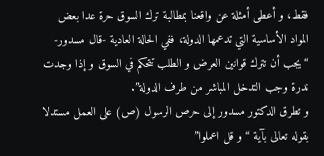فقط، و أعطى أمثلة عن واقعنا بمطالبة ترك السوق حرة عدا بعض المواد الأساسية التي تدعمها الدولة، ففي الحالة العادية -قال مسدور- “يجب أن تترك قوانين العرض و الطلب تتحكم في السوق و إذا وجدت ندرة وجب التدخل المباشر من طرف الدولة”.
و تطرق الدكتور مسدور إلى حرص الرسول (ص) على العمل مستدلا بقوله تعالى بآية “و قل اعملوا”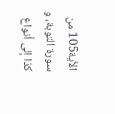الأية105 من سورة التوبة، و كذا إلى أنواع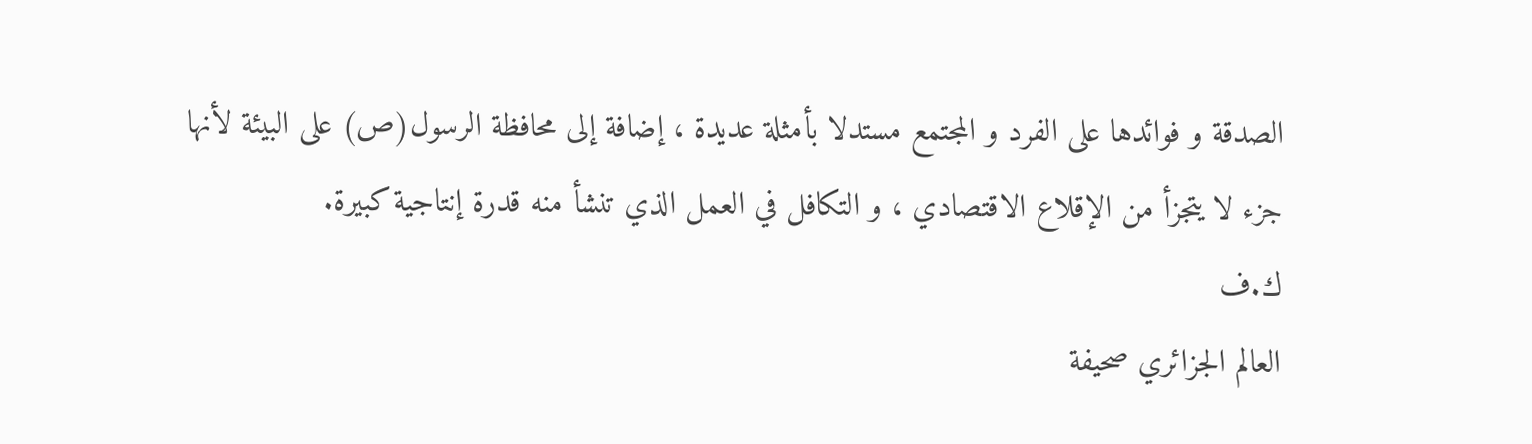الصدقة و فوائدها على الفرد و المجتمع مستدلا بأمثلة عديدة ، إضافة إلى محافظة الرسول(ص) على البيئة لأنها جزء لا يتجزأ من الإقلاع الاقتصادي ، و التكافل في العمل الذي تنشأ منه قدرة إنتاجية كبيرة.
ك.ف
العالم الجزائري صحيفة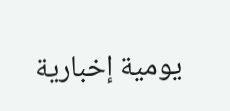يومية إخبارية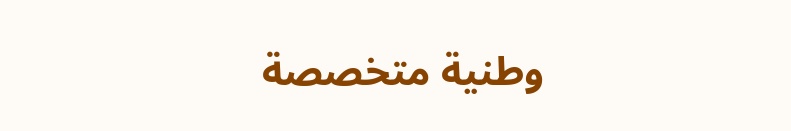وطنية متخصصة